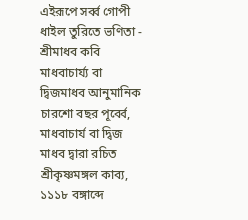এইরূপে সর্ব্ব গোপী ধাইল তুরিতে ভণিতা - শ্রীমাধব কবি মাধবাচার্য্য বা দ্বিজমাধব আনুমানিক চারশো বছর পূর্ব্বে, মাধবাচার্য বা দ্বিজ মাধব দ্বারা রচিত শ্রীকৃষ্ণমঙ্গল কাব্য, ১১১৮ বঙ্গাব্দে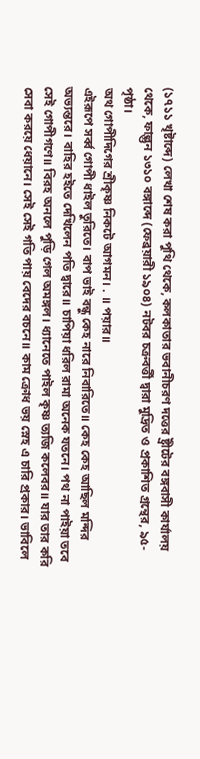(১৭১১ খৃষ্টাব্দে) লেখা শেষ করা পুথি থেকে, কলকাতার ভবানীচরণ দত্তের ষ্ট্রীটের বঙ্গবাসী কার্যালয় থেকে, ফাল্গুন ১৩১০ বঙ্গাব্দে (ফেব্রয়ারী ১৯০৪) নটবর চক্রবর্ত্তী দ্বারা মুদ্রিত ও প্রকাশিত গ্রন্থের, ৯৫-পৃষ্ঠা।
অথ গোপীদিগের শ্রীকৃষ্ণ নিকটে আগমন। . ॥ পয়ার॥
এইরূপে সর্ব্ব গোপী ধাইল তুরিতে। বাপ ভাই বন্ধু কেহ নারে নিবারিতে॥ কেহ কেহ আছিল মন্দির অভ্যন্তরে। বাহির হইতে দেখিলেন পতি দ্বারে॥ চাপিয়া ধরিল রামা অনেক যতনে। পথ না পাইয়া তবে সেই গোপীগণে॥ বিরহ অনলে পুড়ি গেল অমঙ্গল। ধ্যানেতে পাইল কৃষ্ণ ত্যজি কলেবর॥ যার তার করি সেবা করয়ে ধেয়ানে। সেই সেই গতি পায় বেদের বচনে॥ কাম ক্রোধ ভয় স্নেহ এ চারি প্রকার। ভাবিলে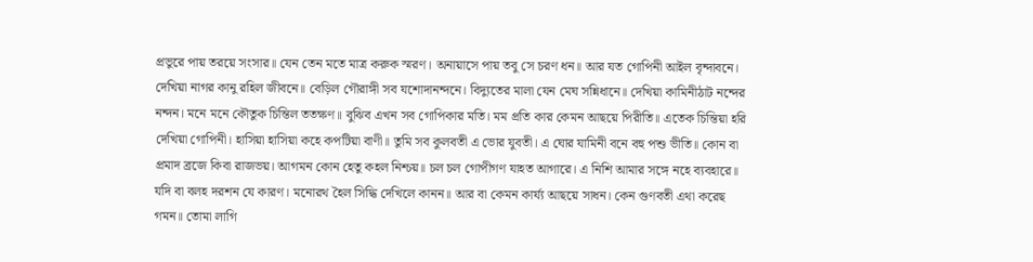প্রভুরে পায় তরয়ে সংসার॥ যেন তেন মতে মাত্র করুক স্মরণ। অনায়াসে পায় তবু সে চরণ ধন॥ আর যত গোপিনী আইল বৃন্দাবনে। দেখিয়া নাগর কানু রহিল জীবনে॥ বেড়িল গৌরাঙ্গী সব যশোদানন্দনে। বিদ্যুতের মালা যেন মেঘ সন্নিধানে॥ দেখিয়া কামিনীঠাট নন্দের নন্দন। মনে মনে কৌতুক চিন্তিল ততক্ষণ॥ বুঝিব এখন সব গোপিকার মতি। মম প্রতি কার কেমন আছয়ে পিরীতি॥ এতেক চিন্তিয়া হরি দেখিয়া গোপিনী। হাসিয়া হাসিয়া কহে কপটিয়া বাণী॥ তুমি সব কুলবতী এ ভোর যুবতী। এ ঘোর যামিনী বনে বহু পশু ভীতি॥ কোন বা প্রমাদ ব্রজে কিবা রাজভয়। আগমন কোন হেতু কহল নিশ্চয়॥ চল চল গোপীগণ যাহত আগারে। এ নিশি আমার সঙ্গে নহে ব্যবহারে॥ যদি বা বলহ দরশন যে কারণ। মনোরথ হৈল সিদ্ধি দেখিলে কানন॥ আর বা কেমন কার্য্য আছয়ে সাধন। কেন গুণবতী এথা করেছ গমন॥ তোমা লাগি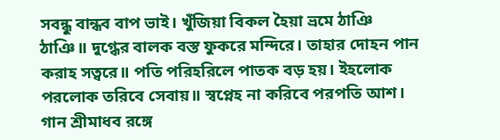সবন্ধু বান্ধব বাপ ভাই। খুঁজিয়া বিকল হৈয়া ভ্রমে ঠাঞি ঠাঞি॥ দুগ্ধের বালক বস্ত ফুকরে মন্দিরে। তাহার দোহন পান করাহ সত্বরে॥ পতি পরিহরিলে পাতক বড় হয়। ইহলোক পরলোক তরিবে সেবায়॥ স্বপ্নেহ না করিবে পরপতি আশ। গান শ্রীমাধব রঙ্গে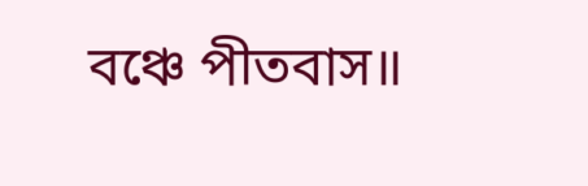বঞ্চে পীতবাস॥